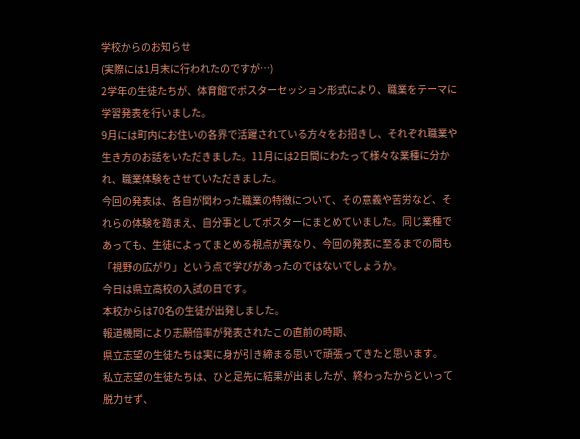学校からのお知らせ
(実際には1月末に行われたのですが…)
2学年の生徒たちが、体育館でポスターセッション形式により、職業をテーマに学習発表を行いました。
9月には町内にお住いの各界で活躍されている方々をお招きし、それぞれ職業や生き方のお話をいただきました。11月には2日間にわたって様々な業種に分かれ、職業体験をさせていただきました。
今回の発表は、各自が関わった職業の特徴について、その意義や苦労など、それらの体験を踏まえ、自分事としてポスターにまとめていました。同じ業種であっても、生徒によってまとめる視点が異なり、今回の発表に至るまでの間も「視野の広がり」という点で学びがあったのではないでしょうか。
今日は県立高校の入試の日です。
本校からは70名の生徒が出発しました。
報道機関により志願倍率が発表されたこの直前の時期、
県立志望の生徒たちは実に身が引き締まる思いで頑張ってきたと思います。
私立志望の生徒たちは、ひと足先に結果が出ましたが、終わったからといって脱力せず、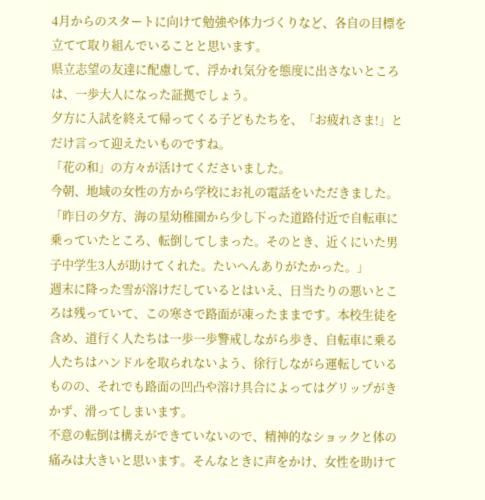4月からのスタートに向けて勉強や体力づくりなど、各自の目標を立てて取り組んでいることと思います。
県立志望の友達に配慮して、浮かれ気分を態度に出さないところは、一歩大人になった証拠でしょう。
夕方に入試を終えて帰ってくる子どもたちを、「お疲れさま!」とだけ言って迎えたいものですね。
「花の和」の方々が活けてくださいました。
今朝、地域の女性の方から学校にお礼の電話をいただきました。
「昨日の夕方、海の星幼稚園から少し下った道路付近で自転車に乗っていたところ、転倒してしまった。そのとき、近くにいた男子中学生3人が助けてくれた。たいへんありがたかった。」
週末に降った雪が溶けだしているとはいえ、日当たりの悪いところは残っていて、この寒さで路面が凍ったままです。本校生徒を含め、道行く人たちは一歩一歩警戒しながら歩き、自転車に乗る人たちはハンドルを取られないよう、徐行しながら運転しているものの、それでも路面の凹凸や溶け具合によってはグリップがきかず、滑ってしまいます。
不意の転倒は構えができていないので、精神的なショックと体の痛みは大きいと思います。そんなときに声をかけ、女性を助けて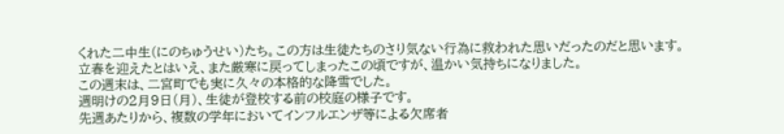くれた二中生(にのちゅうせい)たち。この方は生徒たちのさり気ない行為に救われた思いだったのだと思います。
立春を迎えたとはいえ、また厳寒に戻ってしまったこの頃ですが、温かい気持ちになりました。
この週末は、二宮町でも実に久々の本格的な降雪でした。
週明けの2月9日(月)、生徒が登校する前の校庭の様子です。
先週あたりから、複数の学年においてインフルエンザ等による欠席者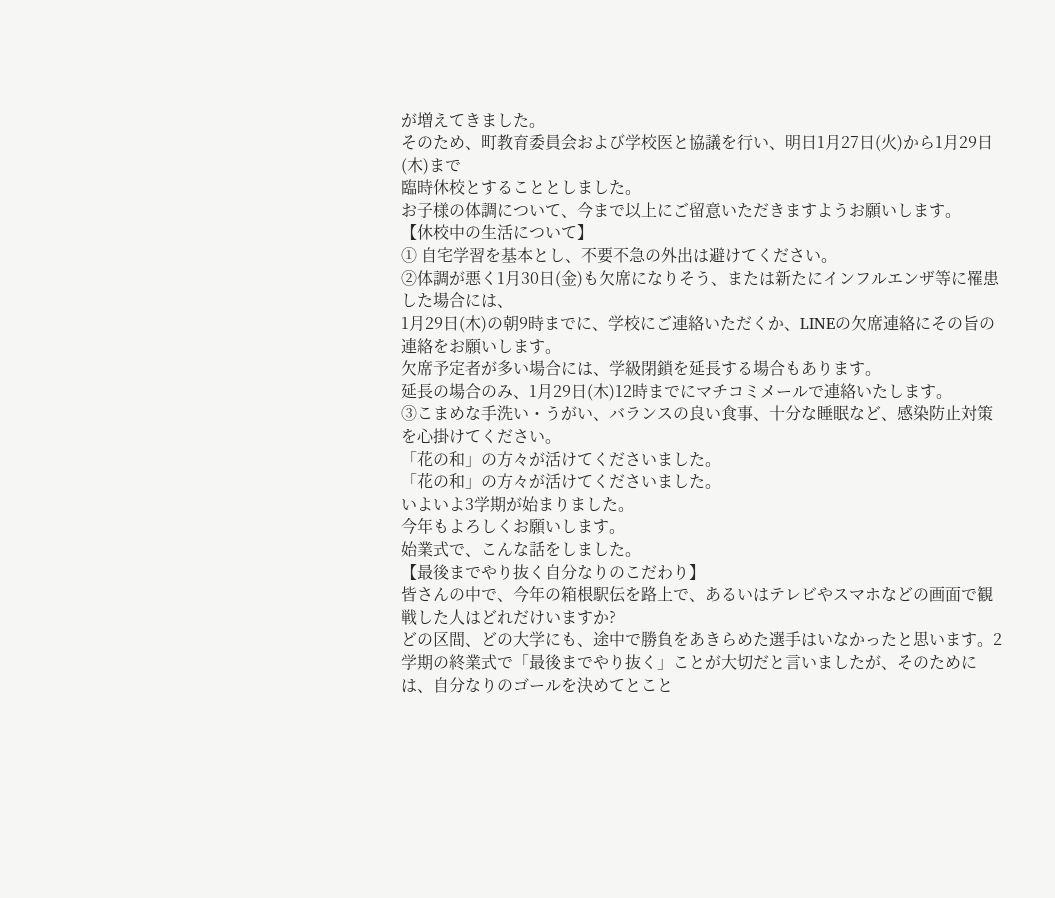が増えてきました。
そのため、町教育委員会および学校医と協議を行い、明日1月27日(火)から1月29日(木)まで
臨時休校とすることとしました。
お子様の体調について、今まで以上にご留意いただきますようお願いします。
【休校中の生活について】
① 自宅学習を基本とし、不要不急の外出は避けてください。
②体調が悪く1月30日(金)も欠席になりそう、または新たにインフルエンザ等に罹患した場合には、
1月29日(木)の朝9時までに、学校にご連絡いただくか、LINEの欠席連絡にその旨の連絡をお願いします。
欠席予定者が多い場合には、学級閉鎖を延長する場合もあります。
延長の場合のみ、1月29日(木)12時までにマチコミメールで連絡いたします。
③こまめな手洗い・うがい、バランスの良い食事、十分な睡眠など、感染防止対策を心掛けてください。
「花の和」の方々が活けてくださいました。
「花の和」の方々が活けてくださいました。
いよいよ3学期が始まりました。
今年もよろしくお願いします。
始業式で、こんな話をしました。
【最後までやり抜く自分なりのこだわり】
皆さんの中で、今年の箱根駅伝を路上で、あるいはテレビやスマホなどの画面で観戦した人はどれだけいますか?
どの区間、どの大学にも、途中で勝負をあきらめた選手はいなかったと思います。2学期の終業式で「最後までやり抜く」ことが大切だと言いましたが、そのためには、自分なりのゴールを決めてとこと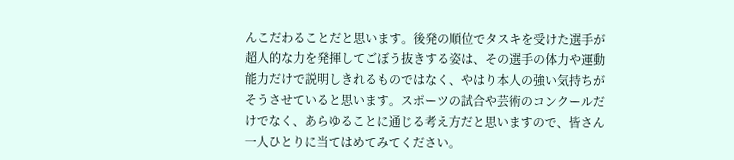んこだわることだと思います。後発の順位でタスキを受けた選手が超人的な力を発揮してごぼう抜きする姿は、その選手の体力や運動能力だけで説明しきれるものではなく、やはり本人の強い気持ちがそうさせていると思います。スポーツの試合や芸術のコンクールだけでなく、あらゆることに通じる考え方だと思いますので、皆さん一人ひとりに当てはめてみてください。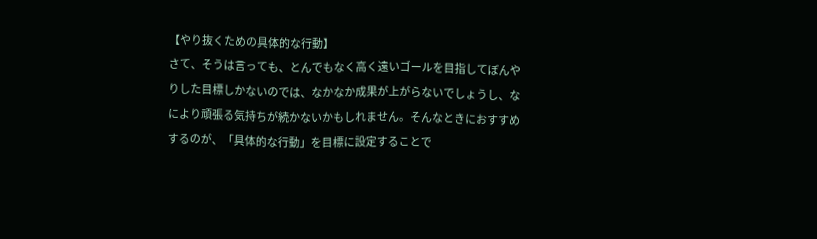【やり抜くための具体的な行動】
さて、そうは言っても、とんでもなく高く遠いゴールを目指してぼんやりした目標しかないのでは、なかなか成果が上がらないでしょうし、なにより頑張る気持ちが続かないかもしれません。そんなときにおすすめするのが、「具体的な行動」を目標に設定することで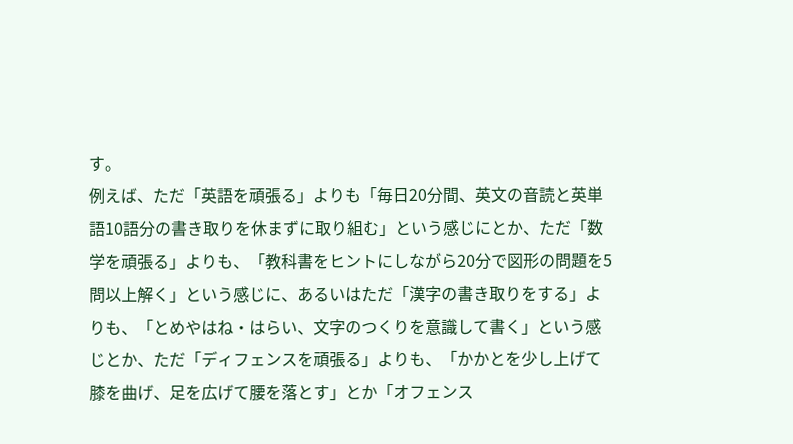す。
例えば、ただ「英語を頑張る」よりも「毎日20分間、英文の音読と英単語10語分の書き取りを休まずに取り組む」という感じにとか、ただ「数学を頑張る」よりも、「教科書をヒントにしながら20分で図形の問題を5問以上解く」という感じに、あるいはただ「漢字の書き取りをする」よりも、「とめやはね・はらい、文字のつくりを意識して書く」という感じとか、ただ「ディフェンスを頑張る」よりも、「かかとを少し上げて膝を曲げ、足を広げて腰を落とす」とか「オフェンス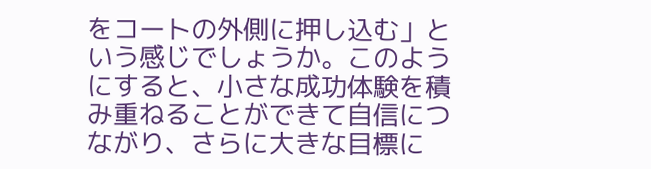をコートの外側に押し込む」という感じでしょうか。このようにすると、小さな成功体験を積み重ねることができて自信につながり、さらに大きな目標に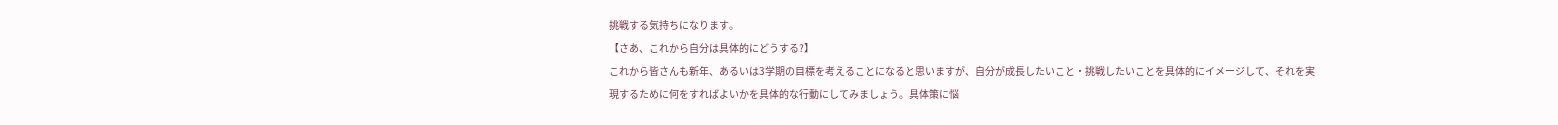挑戦する気持ちになります。
【さあ、これから自分は具体的にどうする?】
これから皆さんも新年、あるいは3学期の目標を考えることになると思いますが、自分が成長したいこと・挑戦したいことを具体的にイメージして、それを実現するために何をすればよいかを具体的な行動にしてみましょう。具体策に悩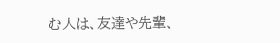む人は、友達や先輩、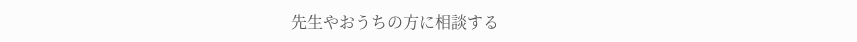先生やおうちの方に相談する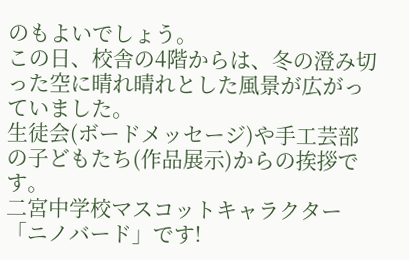のもよいでしょう。
この日、校舎の4階からは、冬の澄み切った空に晴れ晴れとした風景が広がっていました。
生徒会(ボードメッセージ)や手工芸部の子どもたち(作品展示)からの挨拶です。
二宮中学校マスコットキャラクター
「ニノバード」です!